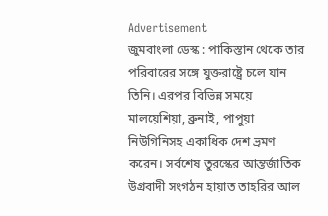Advertisement
জুমবাংলা ডেস্ক : পাকিস্তান থেকে তার পরিবারের সঙ্গে যুক্তরাষ্ট্রে চলে যান তিনি। এরপর বিভিন্ন সময়ে মালয়েশিয়া, ব্রুনাই, পাপুয়া নিউগিনিসহ একাধিক দেশ ভ্রমণ করেন। সর্বশেষ তুরস্কের আন্তর্জাতিক উগ্রবাদী সংগঠন হায়াত তাহরির আল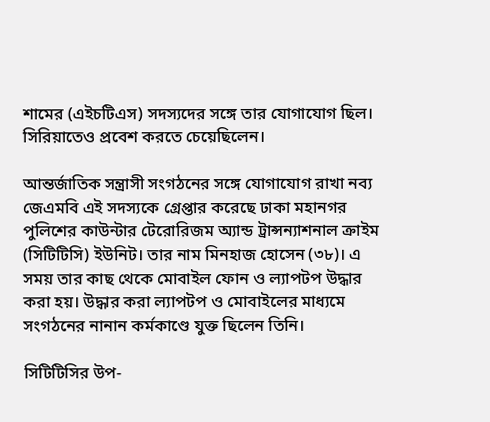শামের (এইচটিএস) সদস্যদের সঙ্গে তার যোগাযোগ ছিল। সিরিয়াতেও প্রবেশ করতে চেয়েছিলেন।

আন্তর্জাতিক সন্ত্রাসী সংগঠনের সঙ্গে যোগাযোগ রাখা নব্য জেএমবি এই সদস্যকে গ্রেপ্তার করেছে ঢাকা মহানগর পুলিশের কাউন্টার টেরোরিজম অ্যান্ড ট্রান্সন্যাশনাল ক্রাইম (সিটিটিসি) ইউনিট। তার নাম মিনহাজ হোসেন (৩৮)। এ সময় তার কাছ থেকে মোবাইল ফোন ও ল্যাপটপ উদ্ধার করা হয়। উদ্ধার করা ল্যাপটপ ও মোবাইলের মাধ্যমে সংগঠনের নানান কর্মকাণ্ডে যুক্ত ছিলেন তিনি।

সিটিটিসির উপ-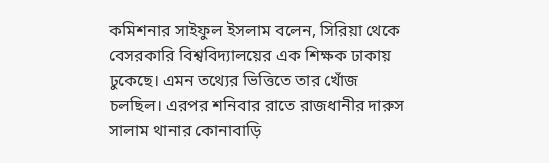কমিশনার সাইফুল ইসলাম বলেন, সিরিয়া থেকে বেসরকারি বিশ্ববিদ্যালয়ের এক শিক্ষক ঢাকায় ঢুকেছে। এমন তথ্যের ভিত্তিতে তার খোঁজ চলছিল। এরপর শনিবার রাতে রাজধানীর দারুস সালাম থানার কোনাবাড়ি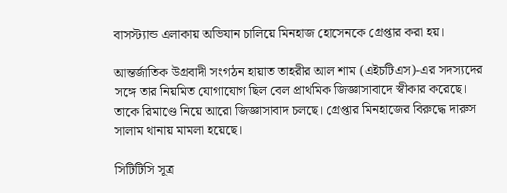বাসস্ট্যান্ড এলাকায় অভিযান চালিয়ে মিনহাজ হোসেনকে গ্রেপ্তার করা হয়।

আন্তর্জাতিক উগ্রবাদী সংগঠন হায়াত তাহরীর আল শাম (এইচটিএস)-এর সদস্যদের সঙ্গে তার নিয়মিত যোগাযোগ ছিল বেল প্রাথমিক জিজ্ঞাসাবাদে স্বীকার করেছে। তাকে রিমাণ্ডে নিয়ে আরো জিজ্ঞাসাবাদ চলছে। গ্রেপ্তার মিনহাজের বিরুদ্ধে দারুস সালাম থানায় মামলা হয়েছে।

সিটিটিসি সূত্র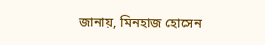জানায়, মিনহাজ হোসেন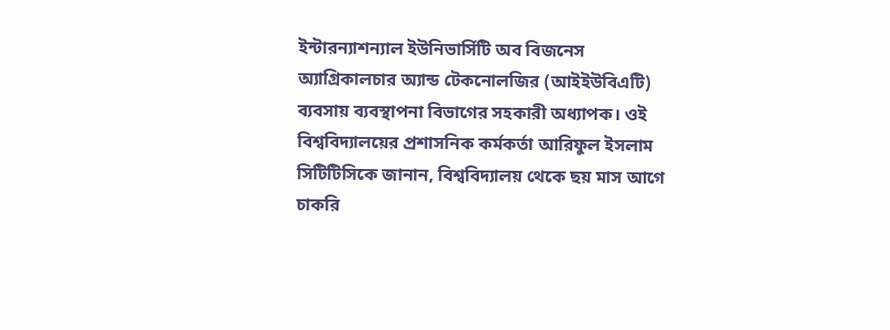ইন্টারন্যাশন্যাল ইউনিভার্সিটি অব বিজনেস অ্যাগ্রিকালচার অ্যান্ড টেকনোলজির (আইইউবিএটি) ব্যবসায় ব্যবস্থাপনা বিভাগের সহকারী অধ্যাপক। ওই বিশ্ববিদ্যালয়ের প্রশাসনিক কর্মকর্তা আরিফুল ইসলাম সিটিটিসিকে জানান, বিশ্ববিদ্যালয় থেকে ছয় মাস আগে চাকরি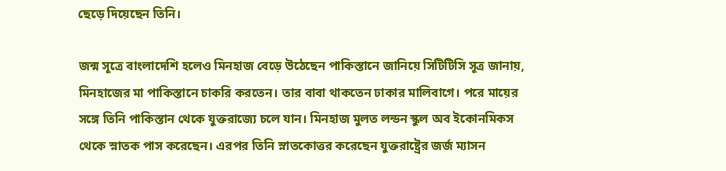ছেড়ে দিয়েছেন তিনি।

জন্ম সূত্রে বাংলাদেশি হলেও মিনহাজ বেড়ে উঠেছেন পাকিস্তানে জানিয়ে সিটিটিসি সূত্র জানায়, মিনহাজের মা পাকিস্তানে চাকরি করতেন। তার বাবা থাকতেন ঢাকার মালিবাগে। পরে মায়ের সঙ্গে তিনি পাকিস্তান থেকে যুক্তরাজ্যে চলে যান। মিনহাজ মুলত লন্ডন স্কুল অব ইকোনমিকস থেকে স্নাতক পাস করেছেন। এরপর তিনি স্নাতকোত্তর করেছেন যুক্তরাষ্ট্রের জর্জ ম্যাসন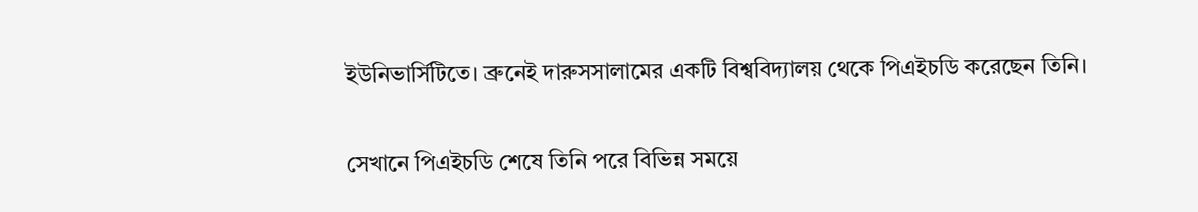ইউনিভার্সিটিতে। ব্রুনেই দারুসসালামের একটি বিশ্ববিদ্যালয় থেকে পিএইচডি করেছেন তিনি।

সেখানে পিএইচডি শেষে তিনি পরে বিভিন্ন সময়ে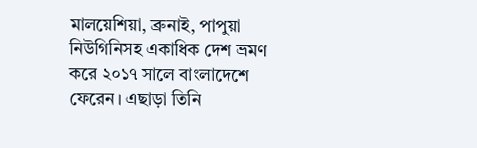মালয়েশিয়া, ব্রুনাই, পাপুয়া নিউগিনিসহ একাধিক দেশ ভ্রমণ করে ২০১৭ সালে বাংলাদেশে ফেরেন। এছাড়া তিনি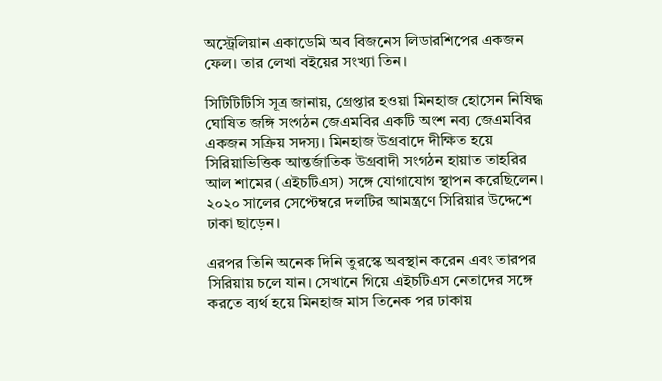অস্ট্রেলিয়ান একাডেমি অব বিজনেস লিডারশিপের একজন ফেল। তার লেখা বইয়ের সংখ্যা তিন।

সিটিটিটিসি সূত্র জানায়, গ্রেপ্তার হওয়া মিনহাজ হোসেন নিষিদ্ধ ঘোষিত জঙ্গি সংগঠন জেএমবির একটি অংশ নব্য জেএমবির একজন সক্রিয় সদস্য। মিনহাজ উগ্রবাদে দীক্ষিত হয়ে সিরিয়াভিত্তিক আন্তর্জাতিক উগ্রবাদী সংগঠন হায়াত তাহরির আল শামের (এইচটিএস) সঙ্গে যোগাযোগ স্থাপন করেছিলেন। ২০২০ সালের সেপ্টেম্বরে দলটির আমন্ত্রণে সিরিয়ার উদ্দেশে ঢাকা ছাড়েন।

এরপর তিনি অনেক দিনি তুরস্কে অবস্থান করেন এবং তারপর সিরিয়ায় চলে যান। সেখানে গিয়ে এইচটিএস নেতাদের সঙ্গে করতে ব্যর্থ হয়ে মিনহাজ মাস তিনেক পর ঢাকায়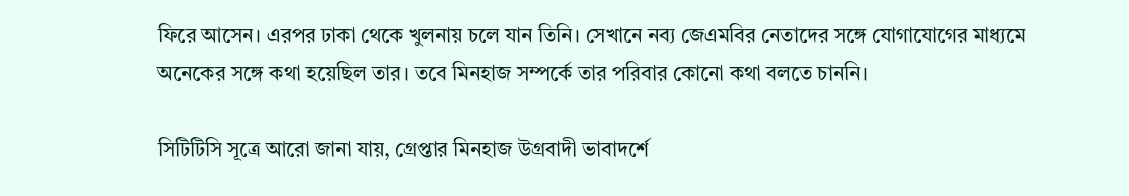ফিরে আসেন। এরপর ঢাকা থেকে খুলনায় চলে যান তিনি। সেখানে নব্য জেএমবির নেতাদের সঙ্গে যোগাযোগের মাধ্যমে অনেকের সঙ্গে কথা হয়েছিল তার। তবে মিনহাজ সম্পর্কে তার পরিবার কোনো কথা বলতে চাননি।

সিটিটিসি সূত্রে আরো জানা যায়, গ্রেপ্তার মিনহাজ উগ্রবাদী ভাবাদর্শে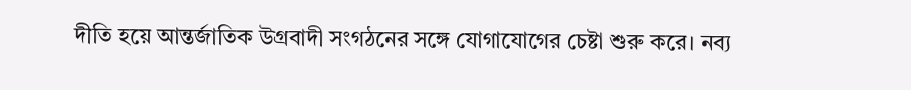দীতি হয়ে আন্তর্জাতিক উগ্রবাদী সংগঠনের সঙ্গে যোগাযোগের চেষ্টা শুরু করে। নব্য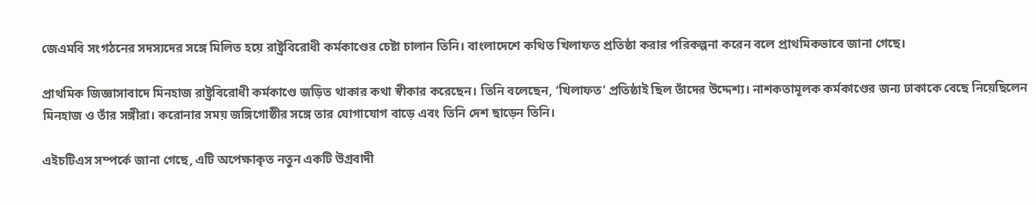জেএমবি সংগঠনের সদস্যদের সঙ্গে মিলিত হয়ে রাষ্ট্রবিরোধী কর্মকাণ্ডের চেষ্টা চালান তিনি। বাংলাদেশে কথিত খিলাফত প্রতিষ্ঠা করার পরিকল্পনা করেন বলে প্রাথমিকভাবে জানা গেছে।

প্রাথমিক জিজ্ঞাসাবাদে মিনহাজ রাষ্ট্রবিরোধী কর্মকাণ্ডে জড়িত থাকার কথা স্বীকার করেছেন। তিনি বলেছেন, ‘খিলাফত’ প্রতিষ্ঠাই ছিল তাঁদের উদ্দেশ্য। নাশকতামূলক কর্মকাণ্ডের জন্য ঢাকাকে বেছে নিয়েছিলেন মিনহাজ ও তাঁর সঙ্গীরা। করোনার সময় জঙ্গিগোষ্ঠীর সঙ্গে তার যোগাযোগ বাড়ে এবং তিনি দেশ ছাড়েন তিনি।

এইচটিএস সম্পর্কে জানা গেছে, এটি অপেক্ষাকৃত নতুন একটি উগ্রবাদী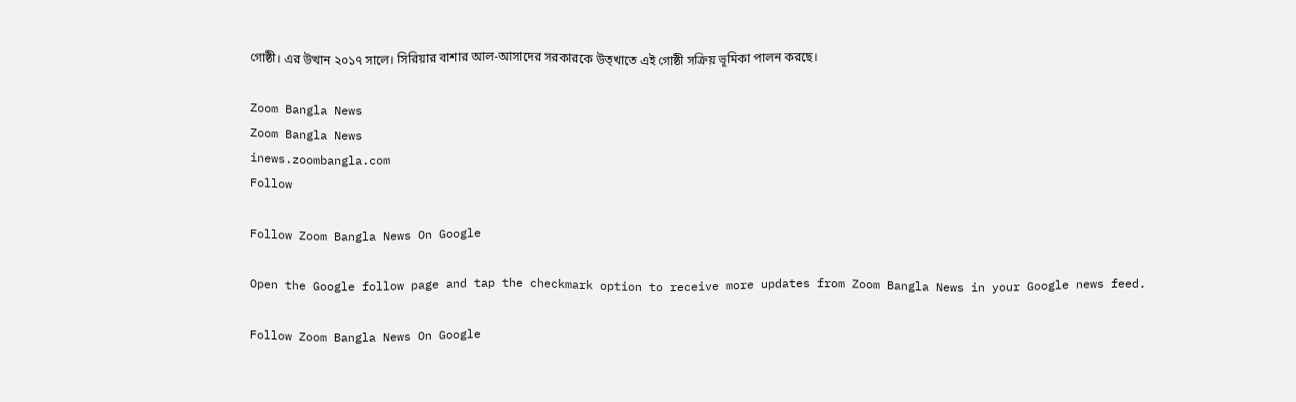গোষ্ঠী। এর উত্থান ২০১৭ সালে। সিরিয়ার বাশার আল-আসাদের সরকারকে উত্খাতে এই গোষ্ঠী সক্রিয় ভূমিকা পালন করছে।

Zoom Bangla News
Zoom Bangla News
inews.zoombangla.com
Follow

Follow Zoom Bangla News On Google

Open the Google follow page and tap the checkmark option to receive more updates from Zoom Bangla News in your Google news feed.

Follow Zoom Bangla News On Google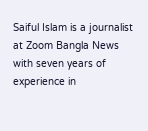Saiful Islam is a journalist at Zoom Bangla News with seven years of experience in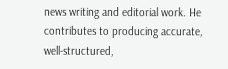news writing and editorial work. He contributes to producing accurate, well-structured,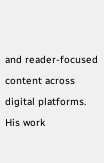and reader-focused content across digital platforms. His work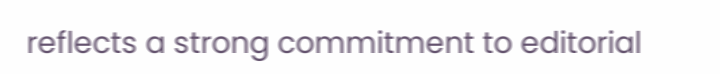reflects a strong commitment to editorial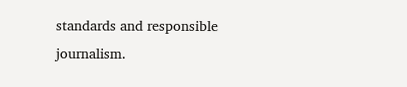standards and responsible journalism.